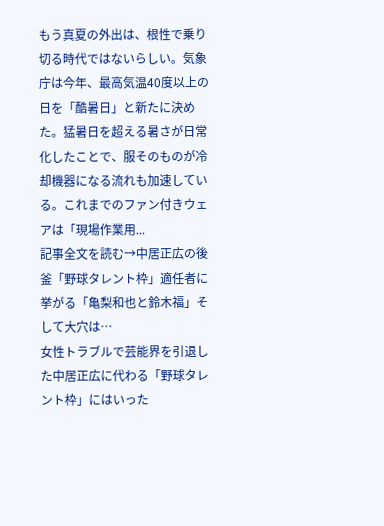もう真夏の外出は、根性で乗り切る時代ではないらしい。気象庁は今年、最高気温40度以上の日を「酷暑日」と新たに決めた。猛暑日を超える暑さが日常化したことで、服そのものが冷却機器になる流れも加速している。これまでのファン付きウェアは「現場作業用...
記事全文を読む→中居正広の後釜「野球タレント枠」適任者に挙がる「亀梨和也と鈴木福」そして大穴は…
女性トラブルで芸能界を引退した中居正広に代わる「野球タレント枠」にはいった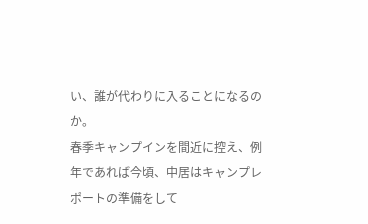い、誰が代わりに入ることになるのか。
春季キャンプインを間近に控え、例年であれば今頃、中居はキャンプレポートの準備をして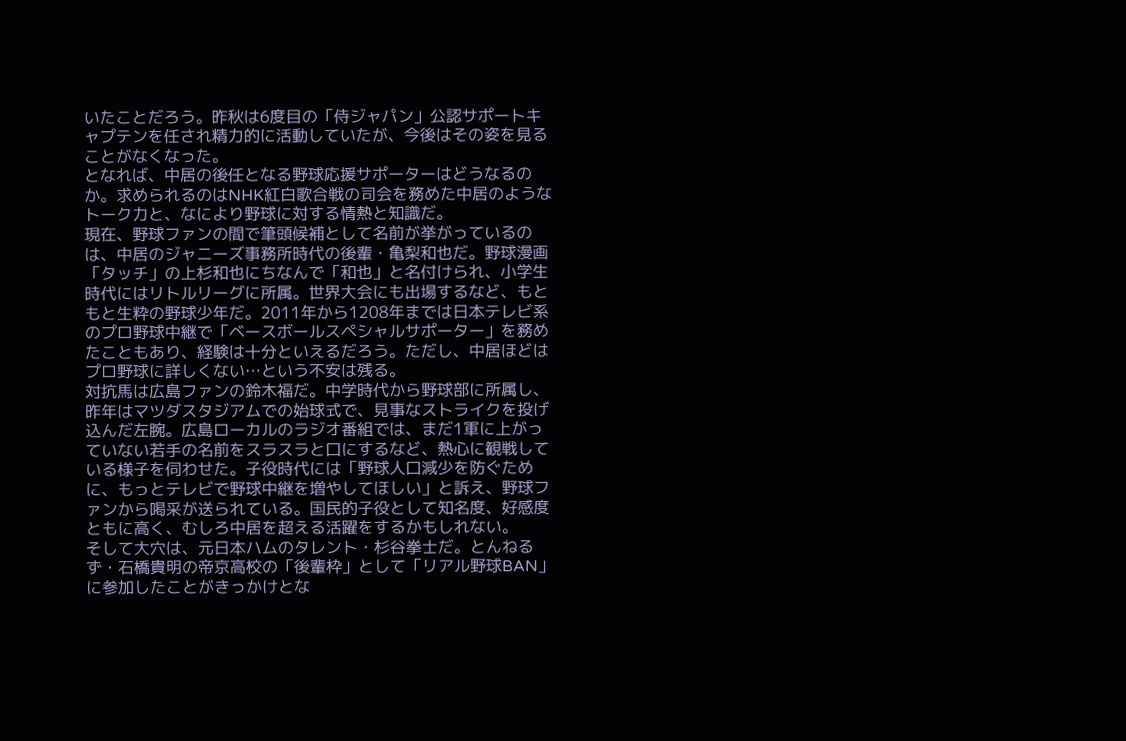いたことだろう。昨秋は6度目の「侍ジャパン」公認サポートキャプテンを任され精力的に活動していたが、今後はその姿を見ることがなくなった。
となれば、中居の後任となる野球応援サポーターはどうなるのか。求められるのはNHK紅白歌合戦の司会を務めた中居のようなトーク力と、なにより野球に対する情熱と知識だ。
現在、野球ファンの間で筆頭候補として名前が挙がっているのは、中居のジャニーズ事務所時代の後輩・亀梨和也だ。野球漫画「タッチ」の上杉和也にちなんで「和也」と名付けられ、小学生時代にはリトルリーグに所属。世界大会にも出場するなど、もともと生粋の野球少年だ。2011年から1208年までは日本テレビ系のプロ野球中継で「ベースボールスペシャルサポーター」を務めたこともあり、経験は十分といえるだろう。ただし、中居ほどはプロ野球に詳しくない…という不安は残る。
対抗馬は広島ファンの鈴木福だ。中学時代から野球部に所属し、昨年はマツダスタジアムでの始球式で、見事なストライクを投げ込んだ左腕。広島ローカルのラジオ番組では、まだ1軍に上がっていない若手の名前をスラスラと口にするなど、熱心に観戦している様子を伺わせた。子役時代には「野球人口減少を防ぐために、もっとテレビで野球中継を増やしてほしい」と訴え、野球ファンから喝采が送られている。国民的子役として知名度、好感度ともに高く、むしろ中居を超える活躍をするかもしれない。
そして大穴は、元日本ハムのタレント・杉谷拳士だ。とんねるず・石橋貴明の帝京高校の「後輩枠」として「リアル野球BAN」に参加したことがきっかけとな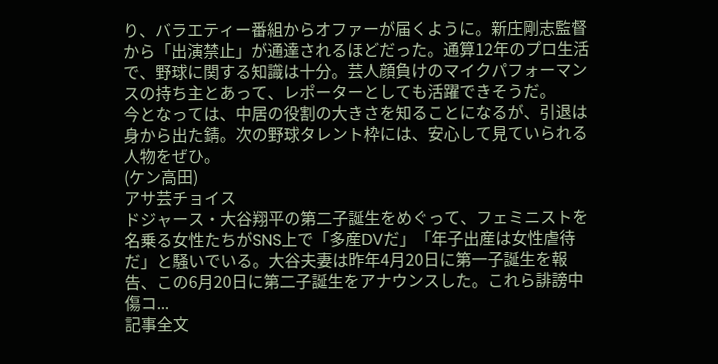り、バラエティー番組からオファーが届くように。新庄剛志監督から「出演禁止」が通達されるほどだった。通算12年のプロ生活で、野球に関する知識は十分。芸人顔負けのマイクパフォーマンスの持ち主とあって、レポーターとしても活躍できそうだ。
今となっては、中居の役割の大きさを知ることになるが、引退は身から出た錆。次の野球タレント枠には、安心して見ていられる人物をぜひ。
(ケン高田)
アサ芸チョイス
ドジャース・大谷翔平の第二子誕生をめぐって、フェミニストを名乗る女性たちがSNS上で「多産DVだ」「年子出産は女性虐待だ」と騒いでいる。大谷夫妻は昨年4月20日に第一子誕生を報告、この6月20日に第二子誕生をアナウンスした。これら誹謗中傷コ...
記事全文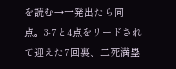を読む→一発出たら同点。3-7と4点をリードされて迎えた7回裏、二死満塁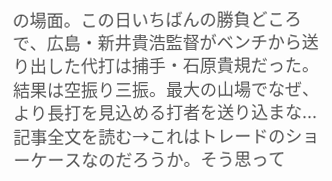の場面。この日いちばんの勝負どころで、広島・新井貴浩監督がベンチから送り出した代打は捕手・石原貴規だった。結果は空振り三振。最大の山場でなぜ、より長打を見込める打者を送り込まな...
記事全文を読む→これはトレードのショーケースなのだろうか。そう思って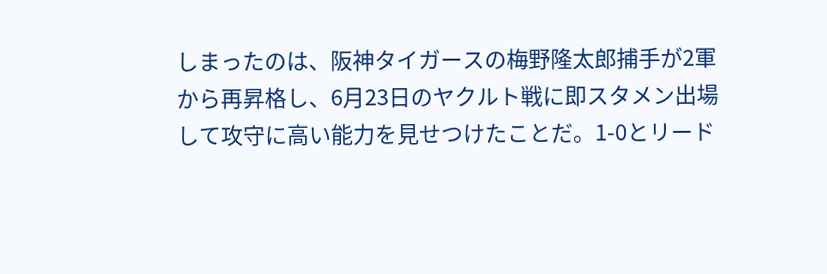しまったのは、阪神タイガースの梅野隆太郎捕手が2軍から再昇格し、6月23日のヤクルト戦に即スタメン出場して攻守に高い能力を見せつけたことだ。1-0とリード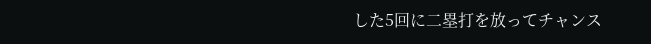した5回に二塁打を放ってチャンス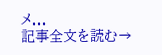メ...
記事全文を読む→